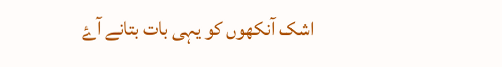اشک آنکھوں کو یہی بات بتانے آۓ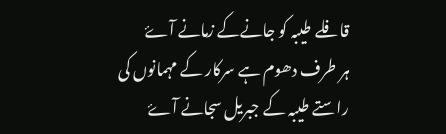قافلے طیبہ کو جانےکے زمانے آۓ
ہر طرف دھوم ہے سرکار کے مہمانوں کی راستے طیبہ کے جبریل سجانے آۓ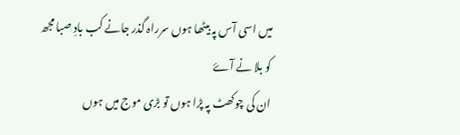میں اسی آس پہ بیٹھا ہوں سرراہ گذر جانے کب بادِ صبا مجھ کو بلا نے آۓ
ان کی چوکھٹ پہ پڑا ہوں تو بڑی موج میں ہوں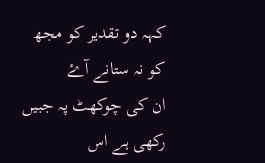کہہ دو تقدیر کو مجھ کو نہ ستانے آۓ
ان کی چوکھٹ پہ جبیں رکھی ہے اس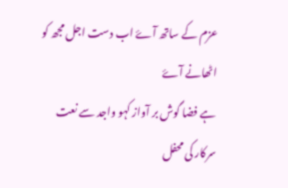عزم کے ساتھ آۓ اب دست اجل مجھ کو اٹھانے آۓ
ہے فضا گوش بر آواز کہو واجد سے نعت سرکار کی محفل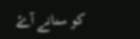کو سنانے آۓ